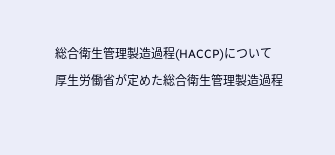総合衛生管理製造過程(HACCP)について
厚生労働省が定めた総合衛生管理製造過程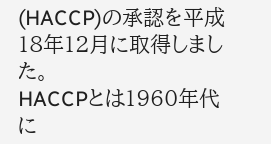(HACCP)の承認を平成18年12月に取得しました。
HACCPとは1960年代に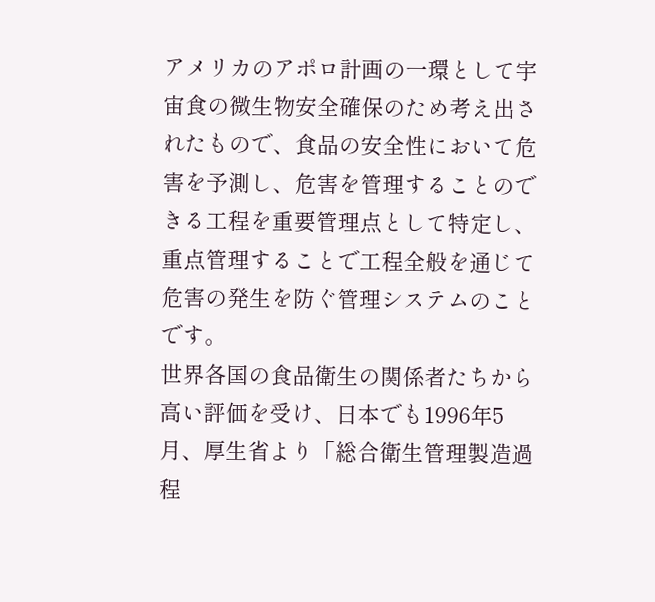アメリカのアポロ計画の一環として宇宙食の微生物安全確保のため考え出されたもので、食品の安全性において危害を予測し、危害を管理することのできる工程を重要管理点として特定し、重点管理することで工程全般を通じて危害の発生を防ぐ管理システムのことです。
世界各国の食品衛生の関係者たちから高い評価を受け、日本でも1996年5月、厚生省より「総合衛生管理製造過程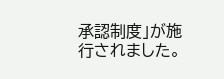承認制度」が施行されました。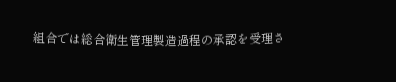組合では総合衛生管理製造過程の承認を受理さ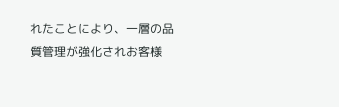れたことにより、一層の品質管理が強化されお客様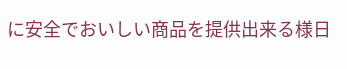に安全でおいしい商品を提供出来る様日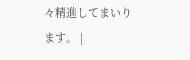々精進してまいります。 |